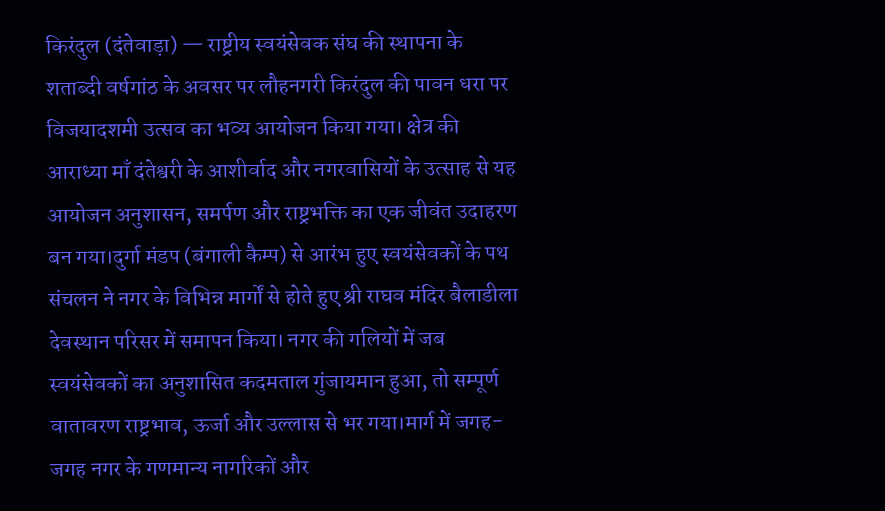किरंदुल (दंतेवाड़ा) — राष्ट्रीय स्वयंसेवक संघ की स्थापना के शताब्दी वर्षगांठ के अवसर पर लौहनगरी किरंदुल की पावन धरा पर विजयादशमी उत्सव का भव्य आयोजन किया गया। क्षेत्र की आराध्या माँ दंतेश्वरी के आशीर्वाद और नगरवासियों के उत्साह से यह आयोजन अनुशासन, समर्पण और राष्ट्रभक्ति का एक जीवंत उदाहरण बन गया।दुर्गा मंडप (बंगाली कैम्प) से आरंभ हुए स्वयंसेवकों के पथ संचलन ने नगर के विभिन्न मार्गों से होते हुए श्री राघव मंदिर बैलाडीला देवस्थान परिसर में समापन किया। नगर की गलियों में जब स्वयंसेवकों का अनुशासित कदमताल गुंजायमान हुआ, तो सम्पूर्ण वातावरण राष्ट्रभाव, ऊर्जा और उल्लास से भर गया।मार्ग में जगह-जगह नगर के गणमान्य नागरिकों और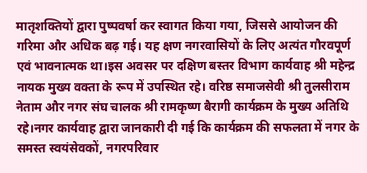मातृशक्तियों द्वारा पुष्पवर्षा कर स्वागत किया गया, जिससे आयोजन की गरिमा और अधिक बढ़ गई। यह क्षण नगरवासियों के लिए अत्यंत गौरवपूर्ण एवं भावनात्मक था।इस अवसर पर दक्षिण बस्तर विभाग कार्यवाह श्री महेन्द्र नायक मुख्य वक्ता के रूप में उपस्थित रहे। वरिष्ठ समाजसेवी श्री तुलसीराम नेताम और नगर संघ चालक श्री रामकृष्ण बैरागी कार्यक्रम के मुख्य अतिथि रहे।नगर कार्यवाह द्वारा जानकारी दी गई कि कार्यक्रम की सफलता में नगर के समस्त स्वयंसेवकों, नगरपरिवार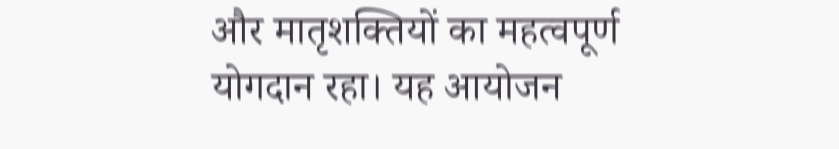और मातृशक्तियों का महत्वपूर्ण योगदान रहा। यह आयोजन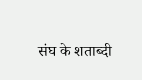संघ के शताब्दी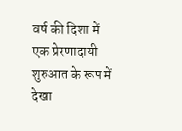वर्ष की दिशा में एक प्रेरणादायी शुरुआत के रूप में देखा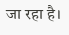जा रहा है।